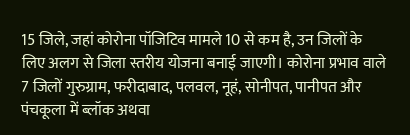15 जिले, जहां कोरोना पॉजिटिव मामले 10 से कम है, उन जिलों के लिए अलग से जिला स्तरीय योजना बनाई जाएगी। कोरोना प्रभाव वाले 7 जिलों गुरुग्राम, फरीदाबाद, पलवल, नूहं, सोनीपत, पानीपत और पंचकूला में ब्लॉक अथवा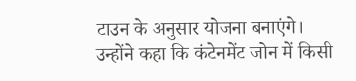टाउन के अनुसार योजना बनाएंगे।
उन्होंने कहा कि कंटेनमेंट जोन में किसी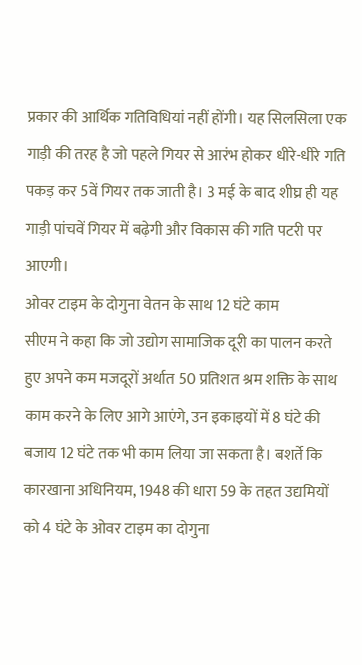प्रकार की आर्थिक गतिविधियां नहीं होंगी। यह सिलसिला एक गाड़ी की तरह है जो पहले गियर से आरंभ होकर धीरे-धीरे गति पकड़ कर 5वें गियर तक जाती है। 3 मई के बाद शीघ्र ही यह गाड़ी पांचवें गियर में बढ़ेगी और विकास की गति पटरी पर आएगी।
ओवर टाइम के दोगुना वेतन के साथ 12 घंटे काम
सीएम ने कहा कि जो उद्योग सामाजिक दूरी का पालन करते हुए अपने कम मजदूरों अर्थात 50 प्रतिशत श्रम शक्ति के साथ काम करने के लिए आगे आएंगे, उन इकाइयों में 8 घंटे की बजाय 12 घंटे तक भी काम लिया जा सकता है। बशर्ते कि कारखाना अधिनियम, 1948 की धारा 59 के तहत उद्यमियों को 4 घंटे के ओवर टाइम का दोगुना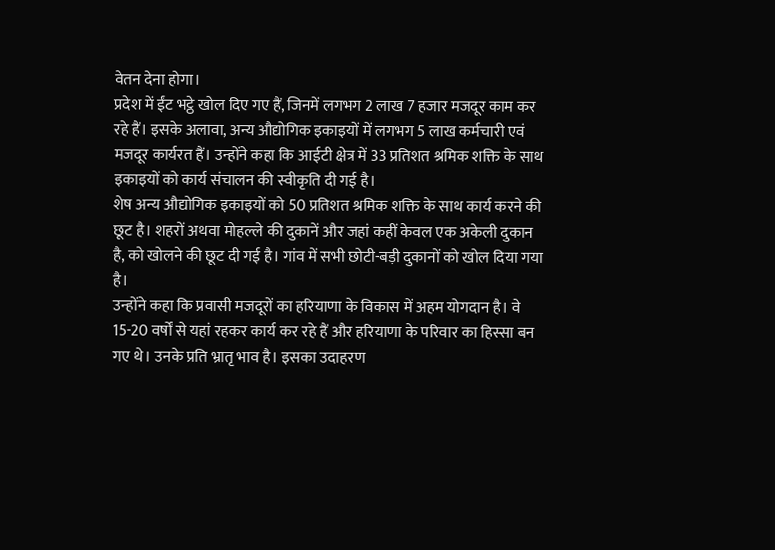वेतन देना होगा।
प्रदेश में ईंट भट्ठे खोल दिए गए हैं, जिनमें लगभग 2 लाख 7 हजार मजदूर काम कर रहे हैं। इसके अलावा, अन्य औद्योगिक इकाइयों में लगभग 5 लाख कर्मचारी एवं मजदूर कार्यरत हैं। उन्होंने कहा कि आईटी क्षेत्र में 33 प्रतिशत श्रमिक शक्ति के साथ इकाइयों को कार्य संचालन की स्वीकृति दी गई है।
शेष अन्य औद्योगिक इकाइयों को 50 प्रतिशत श्रमिक शक्ति के साथ कार्य करने की छूट है। शहरों अथवा मोहल्ले की दुकानें और जहां कहीं केवल एक अकेली दुकान है, को खोलने की छूट दी गई है। गांव में सभी छोटी-बड़ी दुकानों को खोल दिया गया है।
उन्होंने कहा कि प्रवासी मजदूरों का हरियाणा के विकास में अहम योगदान है। वे 15-20 वर्षों से यहां रहकर कार्य कर रहे हैं और हरियाणा के परिवार का हिस्सा बन गए थे। उनके प्रति भ्रातृ भाव है। इसका उदाहरण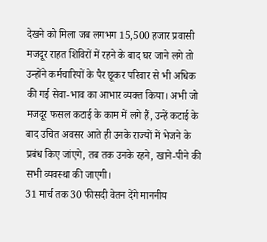देखने को मिला जब लगभग 15,500 हजार प्रवासी मजदूर राहत शिविरों में रहने के बाद घर जाने लगे तो उन्होंने कर्मचारियों के पैर छूकर परिवार से भी अधिक की गई सेवा-भाव का आभार व्यक्त किया। अभी जो मजदूर फसल कटाई के काम में लगे हैं, उन्हें कटाई के बाद उचित अवसर आते ही उनके राज्यों में भेजने के प्रबंध किए जांएगे, तब तक उनके रहने, खाने-पीने की सभी व्यवस्था की जाएगी।
31 मार्च तक 30 फीसदी वेतन देंगे माननीय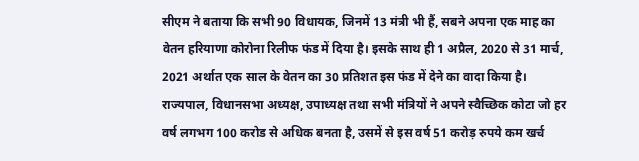सीएम ने बताया कि सभी 90 विधायक, जिनमें 13 मंत्री भी हैं, सबने अपना एक माह का वेतन हरियाणा कोरोना रिलीफ फंड में दिया है। इसके साथ ही 1 अप्रैल, 2020 से 31 मार्च, 2021 अर्थात एक साल के वेतन का 30 प्रतिशत इस फंड में देने का वादा किया है। राज्यपाल, विधानसभा अध्यक्ष, उपाध्यक्ष तथा सभी मंत्रियों ने अपने स्वैच्छिक कोटा जो हर वर्ष लगभग 100 करोड से अधिक बनता है, उसमें से इस वर्ष 51 करोड़ रुपये कम खर्च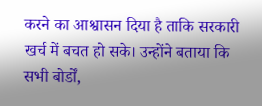करने का आश्वासन दिया है ताकि सरकारी खर्च में बचत हो सके। उन्होंने बताया कि सभी बोर्डों,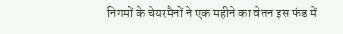निगमों के चेयरमैनों ने एक महीने का वेतन इस फंड में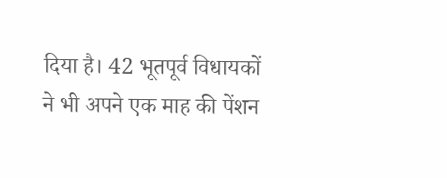दिया है। 42 भूतपूर्व विधायकों ने भी अपने एक माह की पेंशन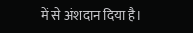में से अंशदान दिया है।